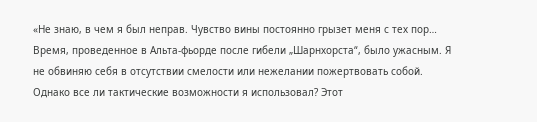«Не знаю, в чем я был неправ. Чувство вины постоянно грызет меня с тех пор… Время, проведенное в Альта-фьорде после гибели „Шарнхорста“, было ужасным. Я не обвиняю себя в отсутствии смелости или нежелании пожертвовать собой. Однако все ли тактические возможности я использовал? Этот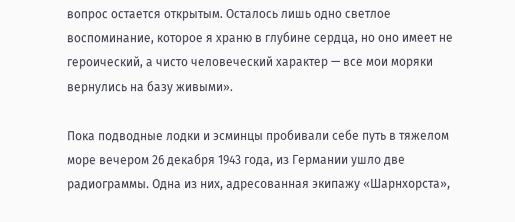вопрос остается открытым. Осталось лишь одно светлое воспоминание, которое я храню в глубине сердца, но оно имеет не героический, а чисто человеческий характер — все мои моряки вернулись на базу живыми».

Пока подводные лодки и эсминцы пробивали себе путь в тяжелом море вечером 26 декабря 1943 года, из Германии ушло две радиограммы. Одна из них, адресованная экипажу «Шарнхорста»,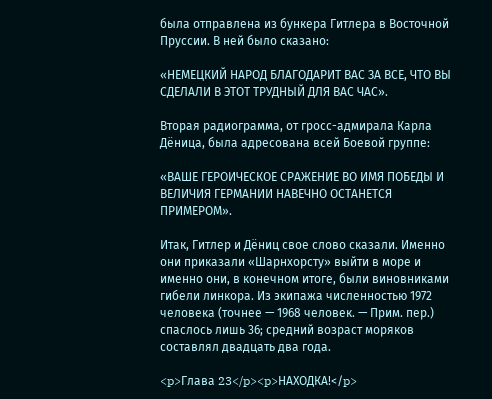была отправлена из бункера Гитлера в Восточной Пруссии. В ней было сказано:

«НЕМЕЦКИЙ НАРОД БЛАГОДАРИТ ВАС ЗА ВСЕ, ЧТО ВЫ СДЕЛАЛИ В ЭТОТ ТРУДНЫЙ ДЛЯ ВАС ЧАС».

Вторая радиограмма, от гросс-адмирала Карла Дёница, была адресована всей Боевой группе:

«ВАШЕ ГЕРОИЧЕСКОЕ СРАЖЕНИЕ ВО ИМЯ ПОБЕДЫ И ВЕЛИЧИЯ ГЕРМАНИИ НАВЕЧНО ОСТАНЕТСЯ ПРИМЕРОМ».

Итак, Гитлер и Дёниц свое слово сказали. Именно они приказали «Шарнхорсту» выйти в море и именно они, в конечном итоге, были виновниками гибели линкора. Из экипажа численностью 1972 человека (точнее — 1968 человек. — Прим. пер.) спаслось лишь 36; средний возраст моряков составлял двадцать два года.

<p>Глава 23</p><p>НАХОДКА!</p>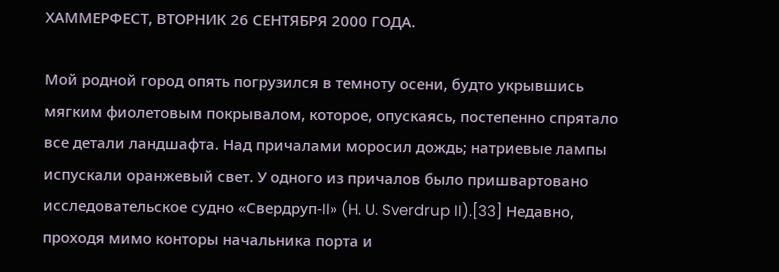ХАММЕРФЕСТ, ВТОРНИК 26 СЕНТЯБРЯ 2000 ГОДА.

Мой родной город опять погрузился в темноту осени, будто укрывшись мягким фиолетовым покрывалом, которое, опускаясь, постепенно спрятало все детали ландшафта. Над причалами моросил дождь; натриевые лампы испускали оранжевый свет. У одного из причалов было пришвартовано исследовательское судно «Свердруп-II» (H. U. Sverdrup II).[33] Недавно, проходя мимо конторы начальника порта и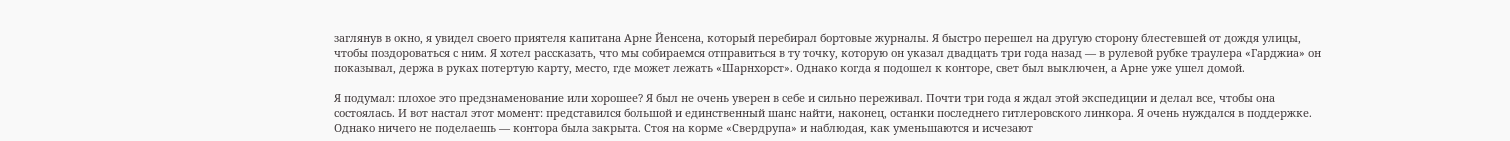заглянув в окно, я увидел своего приятеля капитана Арне Йенсена, который перебирал бортовые журналы. Я быстро перешел на другую сторону блестевшей от дождя улицы, чтобы поздороваться с ним. Я хотел рассказать, что мы собираемся отправиться в ту точку, которую он указал двадцать три года назад — в рулевой рубке траулера «Гарджиа» он показывал, держа в руках потертую карту, место, где может лежать «Шарнхорст». Однако когда я подошел к конторе, свет был выключен, а Арне уже ушел домой.

Я подумал: плохое это предзнаменование или хорошее? Я был не очень уверен в себе и сильно переживал. Почти три года я ждал этой экспедиции и делал все, чтобы она состоялась. И вот настал этот момент: представился большой и единственный шанс найти, наконец, останки последнего гитлеровского линкора. Я очень нуждался в поддержке. Однако ничего не поделаешь — контора была закрыта. Стоя на корме «Свердрупа» и наблюдая, как уменьшаются и исчезают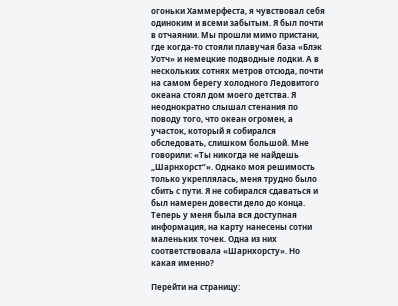огоньки Хаммерфеста, я чувствовал себя одиноким и всеми забытым. Я был почти в отчаянии. Мы прошли мимо пристани, где когда-то стояли плавучая база «Блэк Уотч» и немецкие подводные лодки. А в нескольких сотнях метров отсюда, почти на самом берегу холодного Ледовитого океана стоял дом моего детства. Я неоднократно слышал стенания по поводу того, что океан огромен, а участок, который я собирался обследовать, слишком большой. Мне говорили: «Ты никогда не найдешь „Шарнхорст“». Однако моя решимость только укреплялась, меня трудно было сбить с пути. Я не собирался сдаваться и был намерен довести дело до конца. Теперь у меня была вся доступная информация, на карту нанесены сотни маленьких точек. Одна из них соответствовала «Шарнхорсту». Но какая именно?

Перейти на страницу: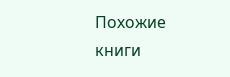Похожие книги